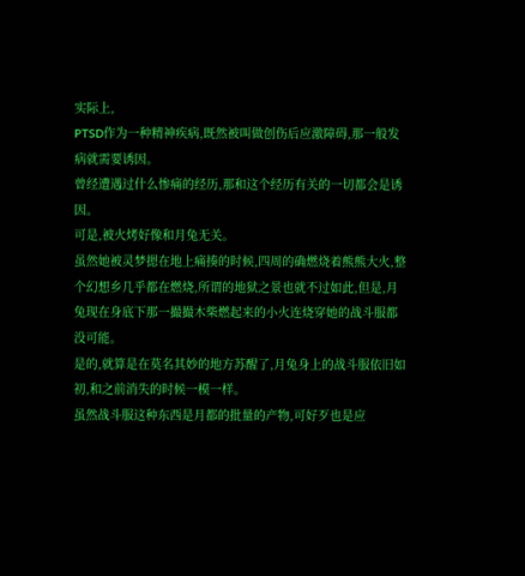实际上,
PTSD作为一种精神疾病,既然被叫做创伤后应激障碍,那一般发病就需要诱因。
曾经遭遇过什么惨痛的经历,那和这个经历有关的一切都会是诱因。
可是,被火烤好像和月兔无关。
虽然她被灵梦摁在地上痛揍的时候,四周的确燃烧着熊熊大火,整个幻想乡几乎都在燃烧,所谓的地狱之景也就不过如此,但是,月兔现在身底下那一撮撮木柴燃起来的小火连烧穿她的战斗服都没可能。
是的,就算是在莫名其妙的地方苏醒了,月兔身上的战斗服依旧如初,和之前消失的时候一模一样。
虽然战斗服这种东西是月都的批量的产物,可好歹也是应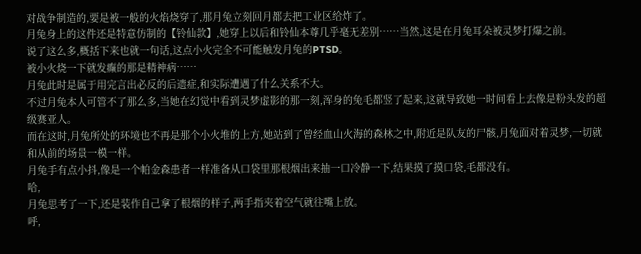对战争制造的,要是被一般的火焰烧穿了,那月兔立刻回月都去把工业区给炸了。
月兔身上的这件还是特意仿制的【铃仙款】,她穿上以后和铃仙本尊几乎毫无差别……当然,这是在月兔耳朵被灵梦打爆之前。
说了这么多,概括下来也就一句话,这点小火完全不可能触发月兔的PTSD。
被小火烧一下就发癫的那是精神病……
月兔此时是属于用完言出必反的后遗症,和实际遭遇了什么关系不大。
不过月兔本人可管不了那么多,当她在幻觉中看到灵梦虚影的那一刻,浑身的兔毛都竖了起来,这就导致她一时间看上去像是粉头发的超级赛亚人。
而在这时,月兔所处的环境也不再是那个小火堆的上方,她站到了曾经血山火海的森林之中,附近是队友的尸骸,月兔面对着灵梦,一切就和从前的场景一模一样。
月兔手有点小抖,像是一个帕金森患者一样准备从口袋里那根烟出来抽一口冷静一下,结果摸了摸口袋,毛都没有。
哈,
月兔思考了一下,还是装作自己拿了根烟的样子,两手指夹着空气就往嘴上放。
呼,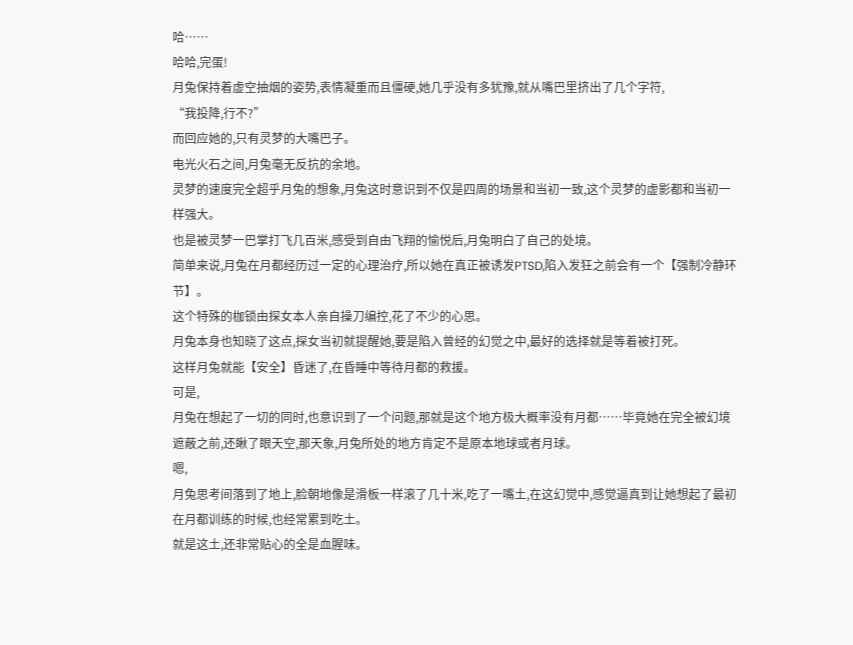哈……
哈哈,完蛋!
月兔保持着虚空抽烟的姿势,表情凝重而且僵硬,她几乎没有多犹豫,就从嘴巴里挤出了几个字符,
“我投降,行不?”
而回应她的,只有灵梦的大嘴巴子。
电光火石之间,月兔毫无反抗的余地。
灵梦的速度完全超乎月兔的想象,月兔这时意识到不仅是四周的场景和当初一致,这个灵梦的虚影都和当初一样强大。
也是被灵梦一巴掌打飞几百米,感受到自由飞翔的愉悦后,月兔明白了自己的处境。
简单来说,月兔在月都经历过一定的心理治疗,所以她在真正被诱发PTSD,陷入发狂之前会有一个【强制冷静环节】。
这个特殊的枷锁由探女本人亲自操刀编控,花了不少的心思。
月兔本身也知晓了这点,探女当初就提醒她,要是陷入曾经的幻觉之中,最好的选择就是等着被打死。
这样月兔就能【安全】昏迷了,在昏睡中等待月都的救援。
可是,
月兔在想起了一切的同时,也意识到了一个问题,那就是这个地方极大概率没有月都……毕竟她在完全被幻境遮蔽之前,还瞅了眼天空,那天象,月兔所处的地方肯定不是原本地球或者月球。
嗯,
月兔思考间落到了地上,脸朝地像是滑板一样滚了几十米,吃了一嘴土,在这幻觉中,感觉逼真到让她想起了最初在月都训练的时候,也经常累到吃土。
就是这土,还非常贴心的全是血腥味。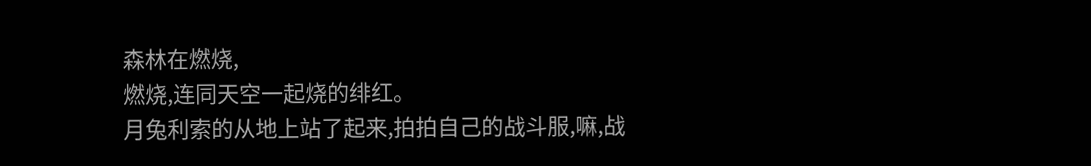森林在燃烧,
燃烧,连同天空一起烧的绯红。
月兔利索的从地上站了起来,拍拍自己的战斗服,嘛,战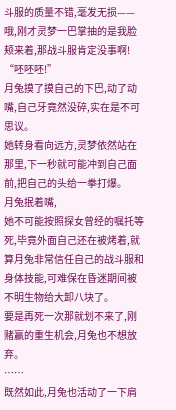斗服的质量不错,毫发无损——哦,刚才灵梦一巴掌抽的是我脸颊来着,那战斗服肯定没事啊!
“呸呸呸!”
月兔摸了摸自己的下巴,动了动嘴,自己牙竟然没碎,实在是不可思议。
她转身看向远方,灵梦依然站在那里,下一秒就可能冲到自己面前,把自己的头给一拳打爆。
月兔抿着嘴,
她不可能按照探女曾经的嘱托等死,毕竟外面自己还在被烤着,就算月兔非常信任自己的战斗服和身体技能,可难保在昏迷期间被不明生物给大卸八块了。
要是再死一次那就划不来了,刚赌赢的重生机会,月兔也不想放弃。
……
既然如此,月兔也活动了一下肩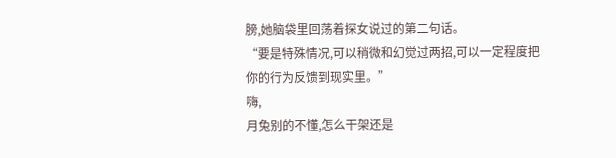膀,她脑袋里回荡着探女说过的第二句话。
“要是特殊情况,可以稍微和幻觉过两招,可以一定程度把你的行为反馈到现实里。”
嗨,
月兔别的不懂,怎么干架还是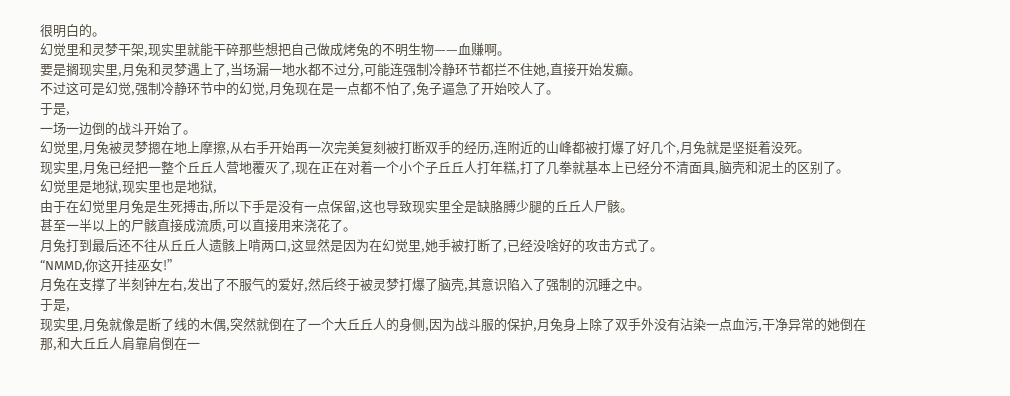很明白的。
幻觉里和灵梦干架,现实里就能干碎那些想把自己做成烤兔的不明生物——血赚啊。
要是搁现实里,月兔和灵梦遇上了,当场漏一地水都不过分,可能连强制冷静环节都拦不住她,直接开始发癫。
不过这可是幻觉,强制冷静环节中的幻觉,月兔现在是一点都不怕了,兔子逼急了开始咬人了。
于是,
一场一边倒的战斗开始了。
幻觉里,月兔被灵梦摁在地上摩擦,从右手开始再一次完美复刻被打断双手的经历,连附近的山峰都被打爆了好几个,月兔就是坚挺着没死。
现实里,月兔已经把一整个丘丘人营地覆灭了,现在正在对着一个小个子丘丘人打年糕,打了几拳就基本上已经分不清面具,脑壳和泥土的区别了。
幻觉里是地狱,现实里也是地狱,
由于在幻觉里月兔是生死搏击,所以下手是没有一点保留,这也导致现实里全是缺胳膊少腿的丘丘人尸骸。
甚至一半以上的尸骸直接成流质,可以直接用来浇花了。
月兔打到最后还不往从丘丘人遗骸上啃两口,这显然是因为在幻觉里,她手被打断了,已经没啥好的攻击方式了。
“NMMD,你这开挂巫女!”
月兔在支撑了半刻钟左右,发出了不服气的爱好,然后终于被灵梦打爆了脑壳,其意识陷入了强制的沉睡之中。
于是,
现实里,月兔就像是断了线的木偶,突然就倒在了一个大丘丘人的身侧,因为战斗服的保护,月兔身上除了双手外没有沾染一点血污,干净异常的她倒在那,和大丘丘人肩靠肩倒在一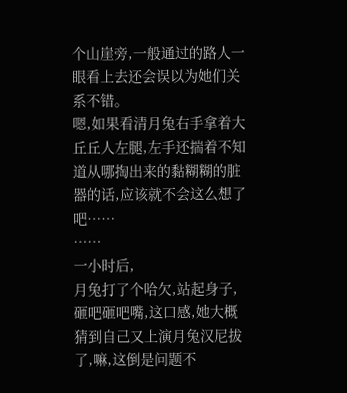个山崖旁,一般通过的路人一眼看上去还会误以为她们关系不错。
嗯,如果看清月兔右手拿着大丘丘人左腿,左手还揣着不知道从哪掏出来的黏糊糊的脏器的话,应该就不会这么想了吧……
……
一小时后,
月兔打了个哈欠,站起身子,砸吧砸吧嘴,这口感,她大概猜到自己又上演月兔汉尼拔了,嘛,这倒是问题不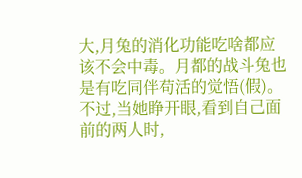大,月兔的消化功能吃啥都应该不会中毒。月都的战斗兔也是有吃同伴苟活的觉悟(假)。
不过,当她睁开眼,看到自己面前的两人时,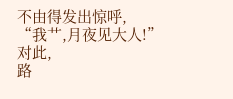不由得发出惊呼,
“我艹,月夜见大人!”
对此,
路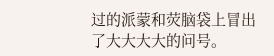过的派蒙和荧脑袋上冒出了大大大大的问号。